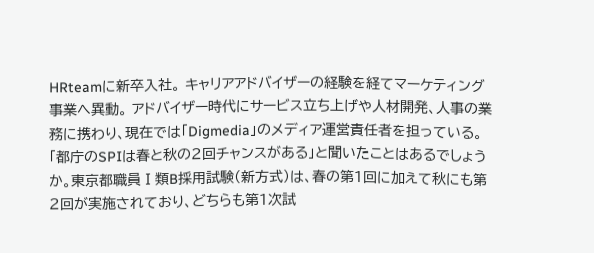HRteamに新卒入社。 キャリアアドバイザーの経験を経てマーケティング事業へ異動。 アドバイザー時代にサービス立ち上げや人材開発、人事の業務に携わり、現在では「Digmedia」のメディア運営責任者を担っている。
「都庁のSPIは春と秋の2回チャンスがある」と聞いたことはあるでしょうか。東京都職員Ⅰ類B採用試験(新方式)は、春の第1回に加えて秋にも第2回が実施されており、どちらも第1次試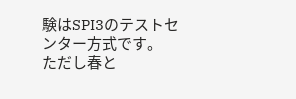験はSPI3のテストセンター方式です。
ただし春と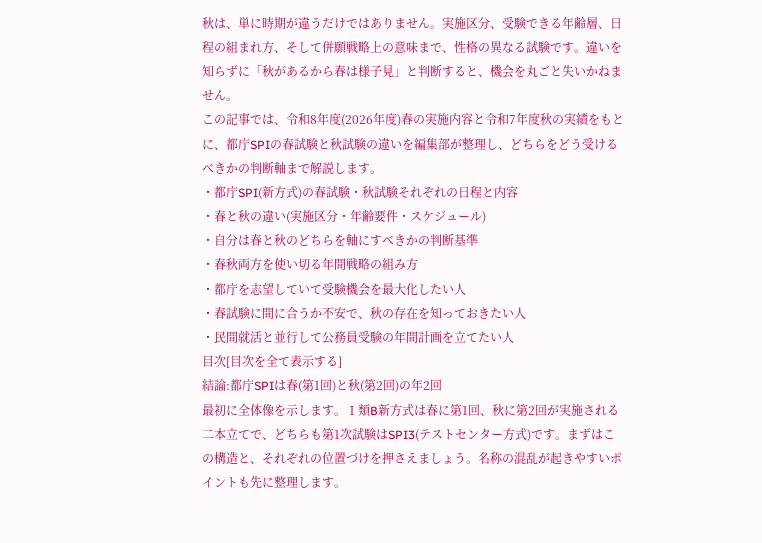秋は、単に時期が違うだけではありません。実施区分、受験できる年齢層、日程の組まれ方、そして併願戦略上の意味まで、性格の異なる試験です。違いを知らずに「秋があるから春は様子見」と判断すると、機会を丸ごと失いかねません。
この記事では、令和8年度(2026年度)春の実施内容と令和7年度秋の実績をもとに、都庁SPIの春試験と秋試験の違いを編集部が整理し、どちらをどう受けるべきかの判断軸まで解説します。
・都庁SPI(新方式)の春試験・秋試験それぞれの日程と内容
・春と秋の違い(実施区分・年齢要件・スケジュール)
・自分は春と秋のどちらを軸にすべきかの判断基準
・春秋両方を使い切る年間戦略の組み方
・都庁を志望していて受験機会を最大化したい人
・春試験に間に合うか不安で、秋の存在を知っておきたい人
・民間就活と並行して公務員受験の年間計画を立てたい人
目次[目次を全て表示する]
結論:都庁SPIは春(第1回)と秋(第2回)の年2回
最初に全体像を示します。Ⅰ類B新方式は春に第1回、秋に第2回が実施される二本立てで、どちらも第1次試験はSPI3(テストセンター方式)です。まずはこの構造と、それぞれの位置づけを押さえましょう。名称の混乱が起きやすいポイントも先に整理します。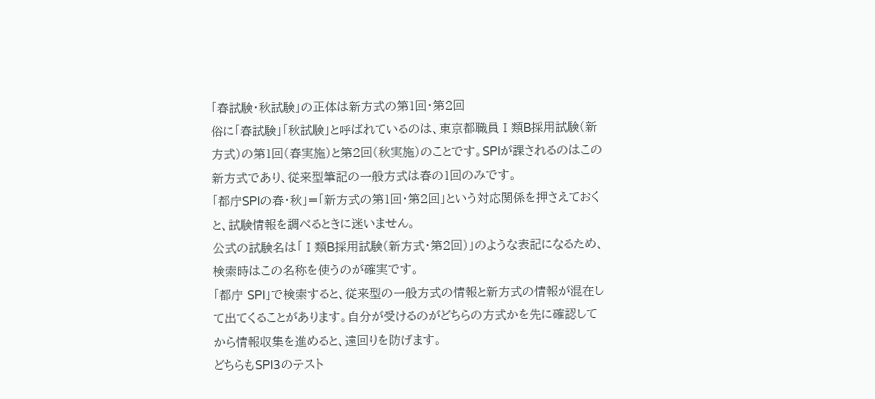「春試験・秋試験」の正体は新方式の第1回・第2回
俗に「春試験」「秋試験」と呼ばれているのは、東京都職員Ⅰ類B採用試験(新方式)の第1回(春実施)と第2回(秋実施)のことです。SPIが課されるのはこの新方式であり、従来型筆記の一般方式は春の1回のみです。
「都庁SPIの春・秋」=「新方式の第1回・第2回」という対応関係を押さえておくと、試験情報を調べるときに迷いません。
公式の試験名は「Ⅰ類B採用試験(新方式・第2回)」のような表記になるため、検索時はこの名称を使うのが確実です。
「都庁 SPI」で検索すると、従来型の一般方式の情報と新方式の情報が混在して出てくることがあります。自分が受けるのがどちらの方式かを先に確認してから情報収集を進めると、遠回りを防げます。
どちらもSPI3のテスト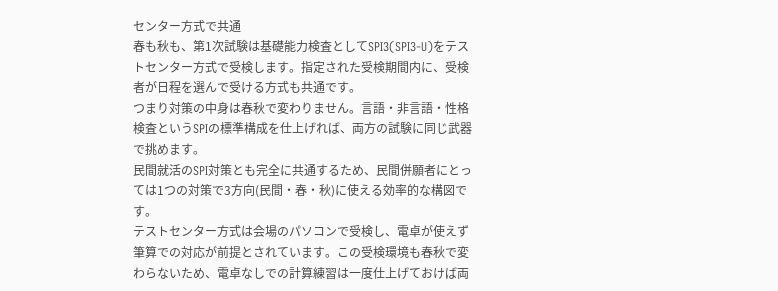センター方式で共通
春も秋も、第1次試験は基礎能力検査としてSPI3(SPI3-U)をテストセンター方式で受検します。指定された受検期間内に、受検者が日程を選んで受ける方式も共通です。
つまり対策の中身は春秋で変わりません。言語・非言語・性格検査というSPIの標準構成を仕上げれば、両方の試験に同じ武器で挑めます。
民間就活のSPI対策とも完全に共通するため、民間併願者にとっては1つの対策で3方向(民間・春・秋)に使える効率的な構図です。
テストセンター方式は会場のパソコンで受検し、電卓が使えず筆算での対応が前提とされています。この受検環境も春秋で変わらないため、電卓なしでの計算練習は一度仕上げておけば両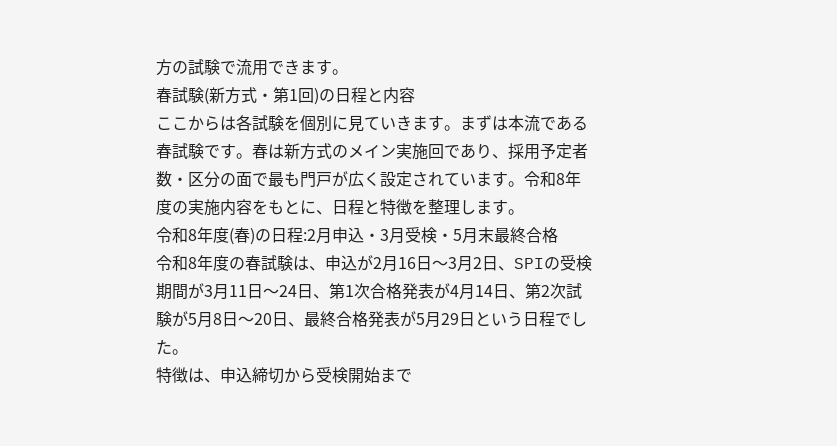方の試験で流用できます。
春試験(新方式・第1回)の日程と内容
ここからは各試験を個別に見ていきます。まずは本流である春試験です。春は新方式のメイン実施回であり、採用予定者数・区分の面で最も門戸が広く設定されています。令和8年度の実施内容をもとに、日程と特徴を整理します。
令和8年度(春)の日程:2月申込・3月受検・5月末最終合格
令和8年度の春試験は、申込が2月16日〜3月2日、SPIの受検期間が3月11日〜24日、第1次合格発表が4月14日、第2次試験が5月8日〜20日、最終合格発表が5月29日という日程でした。
特徴は、申込締切から受検開始まで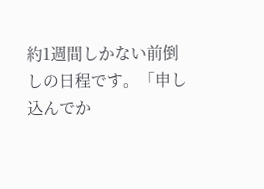約1週間しかない前倒しの日程です。「申し込んでか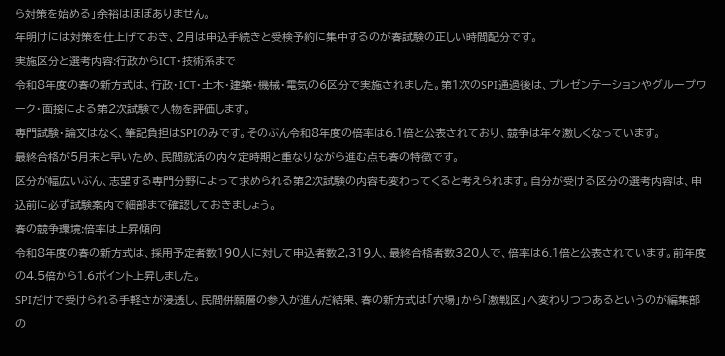ら対策を始める」余裕はほぼありません。
年明けには対策を仕上げておき、2月は申込手続きと受検予約に集中するのが春試験の正しい時間配分です。
実施区分と選考内容:行政からICT・技術系まで
令和8年度の春の新方式は、行政・ICT・土木・建築・機械・電気の6区分で実施されました。第1次のSPI通過後は、プレゼンテーションやグループワーク・面接による第2次試験で人物を評価します。
専門試験・論文はなく、筆記負担はSPIのみです。そのぶん令和8年度の倍率は6.1倍と公表されており、競争は年々激しくなっています。
最終合格が5月末と早いため、民間就活の内々定時期と重なりながら進む点も春の特徴です。
区分が幅広いぶん、志望する専門分野によって求められる第2次試験の内容も変わってくると考えられます。自分が受ける区分の選考内容は、申込前に必ず試験案内で細部まで確認しておきましょう。
春の競争環境:倍率は上昇傾向
令和8年度の春の新方式は、採用予定者数190人に対して申込者数2,319人、最終合格者数320人で、倍率は6.1倍と公表されています。前年度の4.5倍から1.6ポイント上昇しました。
SPIだけで受けられる手軽さが浸透し、民間併願層の参入が進んだ結果、春の新方式は「穴場」から「激戦区」へ変わりつつあるというのが編集部の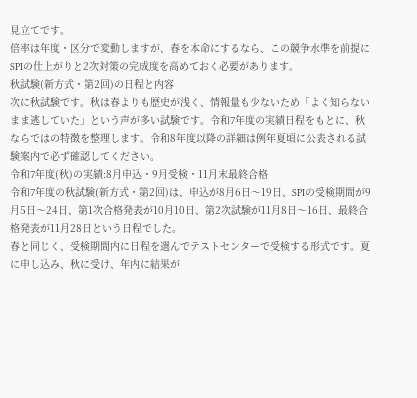見立てです。
倍率は年度・区分で変動しますが、春を本命にするなら、この競争水準を前提にSPIの仕上がりと2次対策の完成度を高めておく必要があります。
秋試験(新方式・第2回)の日程と内容
次に秋試験です。秋は春よりも歴史が浅く、情報量も少ないため「よく知らないまま逃していた」という声が多い試験です。令和7年度の実績日程をもとに、秋ならではの特徴を整理します。令和8年度以降の詳細は例年夏頃に公表される試験案内で必ず確認してください。
令和7年度(秋)の実績:8月申込・9月受検・11月末最終合格
令和7年度の秋試験(新方式・第2回)は、申込が8月6日〜19日、SPIの受検期間が9月5日〜24日、第1次合格発表が10月10日、第2次試験が11月8日〜16日、最終合格発表が11月28日という日程でした。
春と同じく、受検期間内に日程を選んでテストセンターで受検する形式です。夏に申し込み、秋に受け、年内に結果が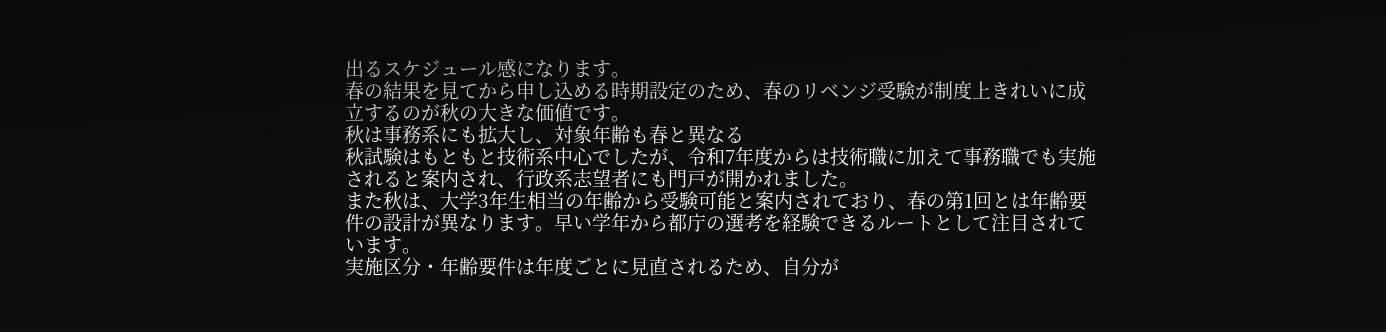出るスケジュール感になります。
春の結果を見てから申し込める時期設定のため、春のリベンジ受験が制度上きれいに成立するのが秋の大きな価値です。
秋は事務系にも拡大し、対象年齢も春と異なる
秋試験はもともと技術系中心でしたが、令和7年度からは技術職に加えて事務職でも実施されると案内され、行政系志望者にも門戸が開かれました。
また秋は、大学3年生相当の年齢から受験可能と案内されており、春の第1回とは年齢要件の設計が異なります。早い学年から都庁の選考を経験できるルートとして注目されています。
実施区分・年齢要件は年度ごとに見直されるため、自分が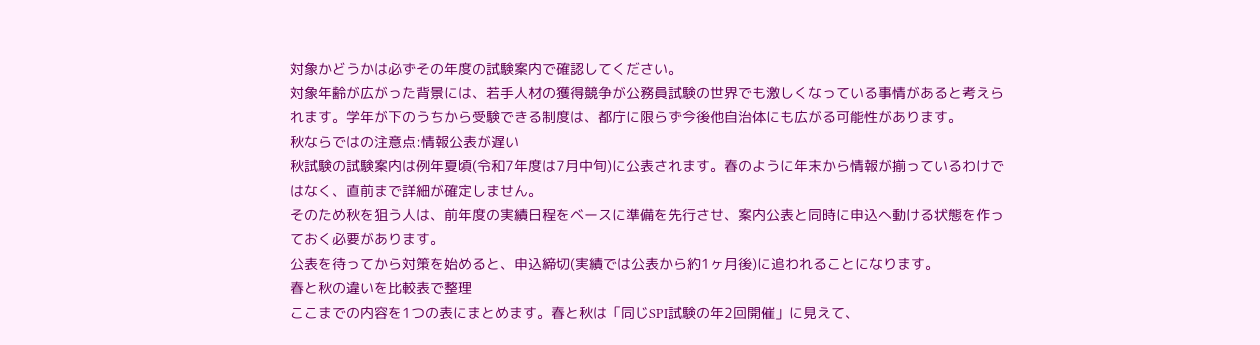対象かどうかは必ずその年度の試験案内で確認してください。
対象年齢が広がった背景には、若手人材の獲得競争が公務員試験の世界でも激しくなっている事情があると考えられます。学年が下のうちから受験できる制度は、都庁に限らず今後他自治体にも広がる可能性があります。
秋ならではの注意点:情報公表が遅い
秋試験の試験案内は例年夏頃(令和7年度は7月中旬)に公表されます。春のように年末から情報が揃っているわけではなく、直前まで詳細が確定しません。
そのため秋を狙う人は、前年度の実績日程をベースに準備を先行させ、案内公表と同時に申込へ動ける状態を作っておく必要があります。
公表を待ってから対策を始めると、申込締切(実績では公表から約1ヶ月後)に追われることになります。
春と秋の違いを比較表で整理
ここまでの内容を1つの表にまとめます。春と秋は「同じSPI試験の年2回開催」に見えて、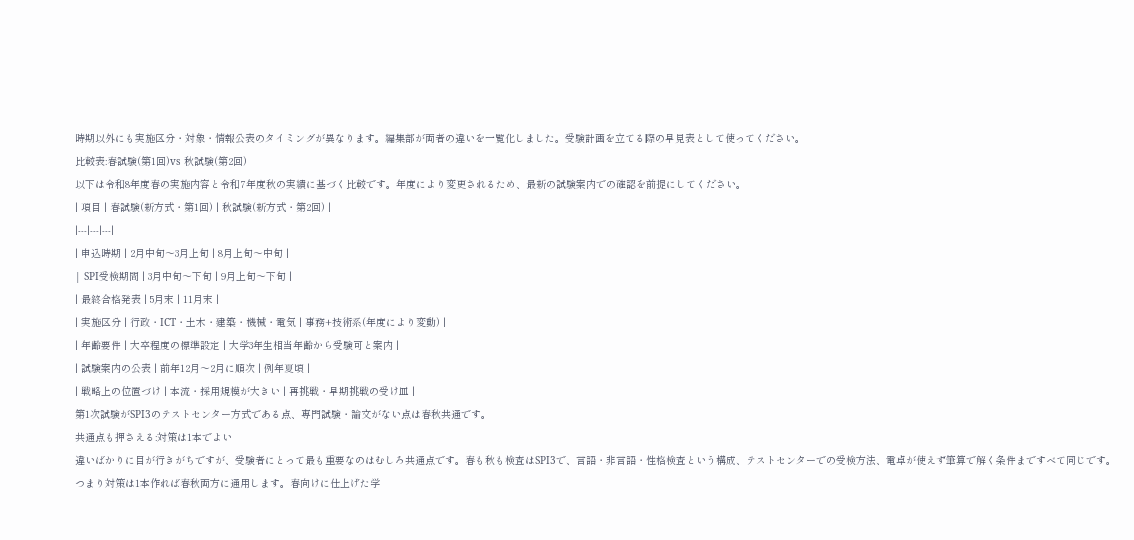時期以外にも実施区分・対象・情報公表のタイミングが異なります。編集部が両者の違いを一覧化しました。受験計画を立てる際の早見表として使ってください。
比較表:春試験(第1回)vs 秋試験(第2回)
以下は令和8年度春の実施内容と令和7年度秋の実績に基づく比較です。年度により変更されるため、最新の試験案内での確認を前提にしてください。
| 項目 | 春試験(新方式・第1回) | 秋試験(新方式・第2回) |
|---|---|---|
| 申込時期 | 2月中旬〜3月上旬 | 8月上旬〜中旬 |
| SPI受検期間 | 3月中旬〜下旬 | 9月上旬〜下旬 |
| 最終合格発表 | 5月末 | 11月末 |
| 実施区分 | 行政・ICT・土木・建築・機械・電気 | 事務+技術系(年度により変動) |
| 年齢要件 | 大卒程度の標準設定 | 大学3年生相当年齢から受験可と案内 |
| 試験案内の公表 | 前年12月〜2月に順次 | 例年夏頃 |
| 戦略上の位置づけ | 本流・採用規模が大きい | 再挑戦・早期挑戦の受け皿 |
第1次試験がSPI3のテストセンター方式である点、専門試験・論文がない点は春秋共通です。
共通点も押さえる:対策は1本でよい
違いばかりに目が行きがちですが、受験者にとって最も重要なのはむしろ共通点です。春も秋も検査はSPI3で、言語・非言語・性格検査という構成、テストセンターでの受検方法、電卓が使えず筆算で解く条件まですべて同じです。
つまり対策は1本作れば春秋両方に通用します。春向けに仕上げた学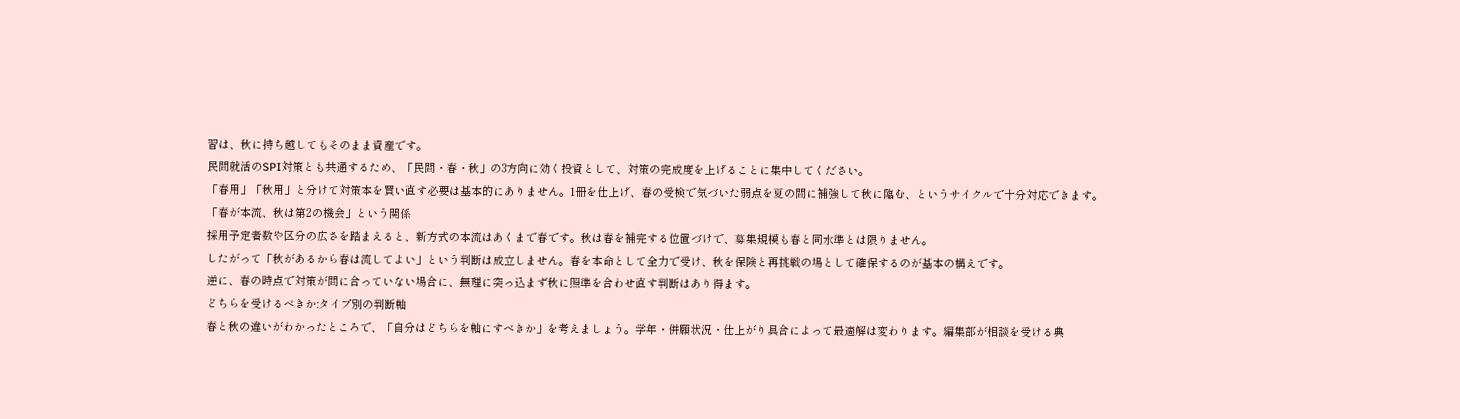習は、秋に持ち越してもそのまま資産です。
民間就活のSPI対策とも共通するため、「民間・春・秋」の3方向に効く投資として、対策の完成度を上げることに集中してください。
「春用」「秋用」と分けて対策本を買い直す必要は基本的にありません。1冊を仕上げ、春の受検で気づいた弱点を夏の間に補強して秋に臨む、というサイクルで十分対応できます。
「春が本流、秋は第2の機会」という関係
採用予定者数や区分の広さを踏まえると、新方式の本流はあくまで春です。秋は春を補完する位置づけで、募集規模も春と同水準とは限りません。
したがって「秋があるから春は流してよい」という判断は成立しません。春を本命として全力で受け、秋を保険と再挑戦の場として確保するのが基本の構えです。
逆に、春の時点で対策が間に合っていない場合に、無理に突っ込まず秋に照準を合わせ直す判断はあり得ます。
どちらを受けるべきか:タイプ別の判断軸
春と秋の違いがわかったところで、「自分はどちらを軸にすべきか」を考えましょう。学年・併願状況・仕上がり具合によって最適解は変わります。編集部が相談を受ける典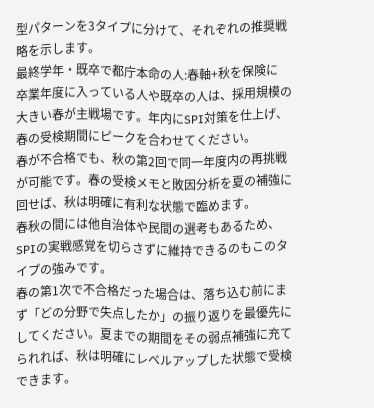型パターンを3タイプに分けて、それぞれの推奨戦略を示します。
最終学年・既卒で都庁本命の人:春軸+秋を保険に
卒業年度に入っている人や既卒の人は、採用規模の大きい春が主戦場です。年内にSPI対策を仕上げ、春の受検期間にピークを合わせてください。
春が不合格でも、秋の第2回で同一年度内の再挑戦が可能です。春の受検メモと敗因分析を夏の補強に回せば、秋は明確に有利な状態で臨めます。
春秋の間には他自治体や民間の選考もあるため、SPIの実戦感覚を切らさずに維持できるのもこのタイプの強みです。
春の第1次で不合格だった場合は、落ち込む前にまず「どの分野で失点したか」の振り返りを最優先にしてください。夏までの期間をその弱点補強に充てられれば、秋は明確にレベルアップした状態で受検できます。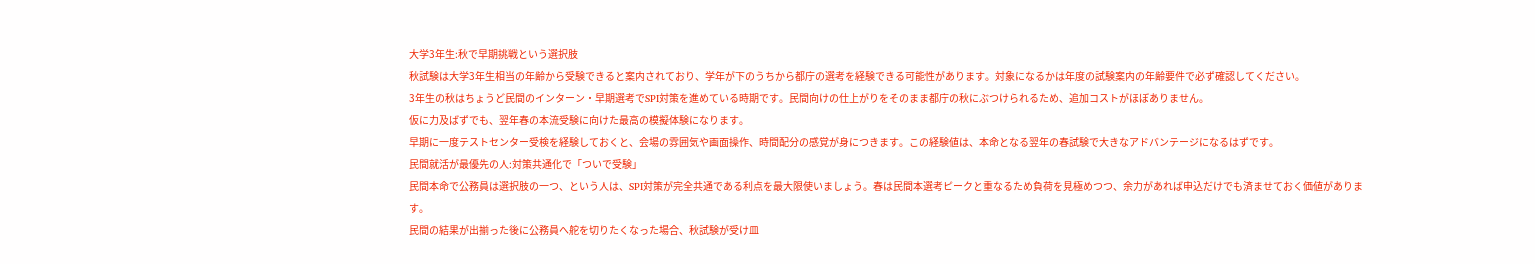大学3年生:秋で早期挑戦という選択肢
秋試験は大学3年生相当の年齢から受験できると案内されており、学年が下のうちから都庁の選考を経験できる可能性があります。対象になるかは年度の試験案内の年齢要件で必ず確認してください。
3年生の秋はちょうど民間のインターン・早期選考でSPI対策を進めている時期です。民間向けの仕上がりをそのまま都庁の秋にぶつけられるため、追加コストがほぼありません。
仮に力及ばずでも、翌年春の本流受験に向けた最高の模擬体験になります。
早期に一度テストセンター受検を経験しておくと、会場の雰囲気や画面操作、時間配分の感覚が身につきます。この経験値は、本命となる翌年の春試験で大きなアドバンテージになるはずです。
民間就活が最優先の人:対策共通化で「ついで受験」
民間本命で公務員は選択肢の一つ、という人は、SPI対策が完全共通である利点を最大限使いましょう。春は民間本選考ピークと重なるため負荷を見極めつつ、余力があれば申込だけでも済ませておく価値があります。
民間の結果が出揃った後に公務員へ舵を切りたくなった場合、秋試験が受け皿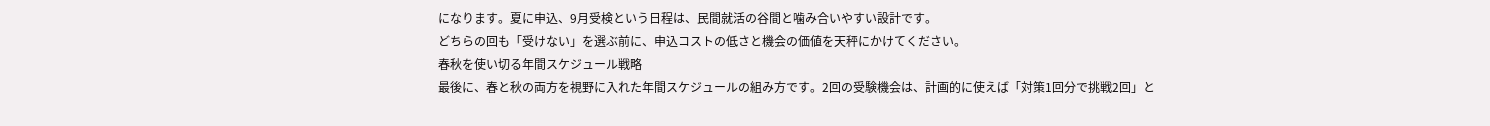になります。夏に申込、9月受検という日程は、民間就活の谷間と噛み合いやすい設計です。
どちらの回も「受けない」を選ぶ前に、申込コストの低さと機会の価値を天秤にかけてください。
春秋を使い切る年間スケジュール戦略
最後に、春と秋の両方を視野に入れた年間スケジュールの組み方です。2回の受験機会は、計画的に使えば「対策1回分で挑戦2回」と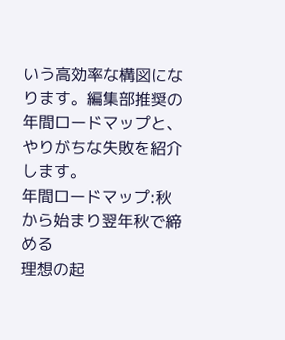いう高効率な構図になります。編集部推奨の年間ロードマップと、やりがちな失敗を紹介します。
年間ロードマップ:秋から始まり翌年秋で締める
理想の起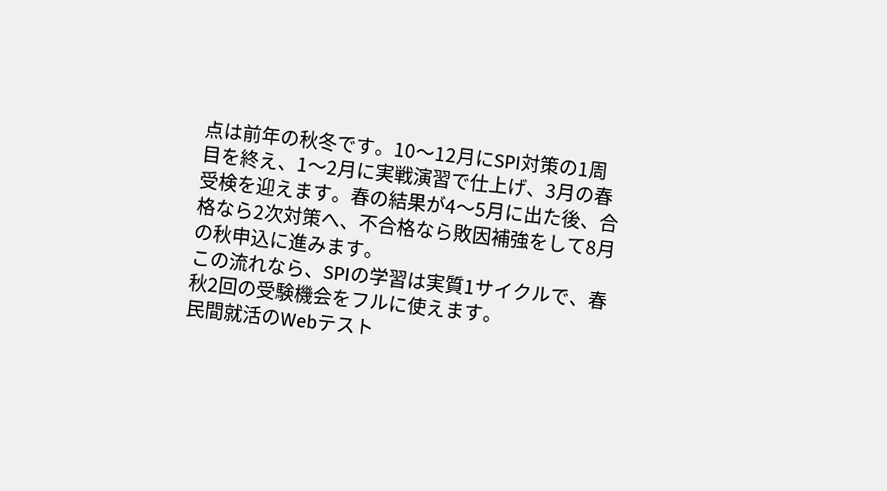点は前年の秋冬です。10〜12月にSPI対策の1周目を終え、1〜2月に実戦演習で仕上げ、3月の春受検を迎えます。春の結果が4〜5月に出た後、合格なら2次対策へ、不合格なら敗因補強をして8月の秋申込に進みます。
この流れなら、SPIの学習は実質1サイクルで、春秋2回の受験機会をフルに使えます。
民間就活のWebテスト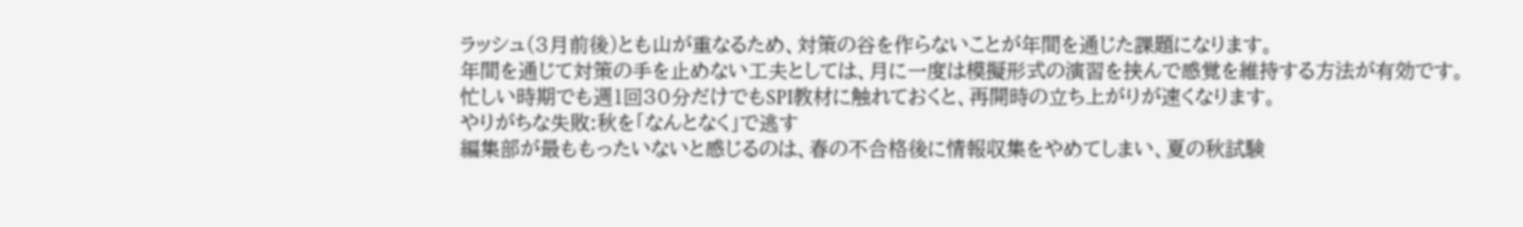ラッシュ(3月前後)とも山が重なるため、対策の谷を作らないことが年間を通じた課題になります。
年間を通じて対策の手を止めない工夫としては、月に一度は模擬形式の演習を挟んで感覚を維持する方法が有効です。忙しい時期でも週1回30分だけでもSPI教材に触れておくと、再開時の立ち上がりが速くなります。
やりがちな失敗:秋を「なんとなく」で逃す
編集部が最ももったいないと感じるのは、春の不合格後に情報収集をやめてしまい、夏の秋試験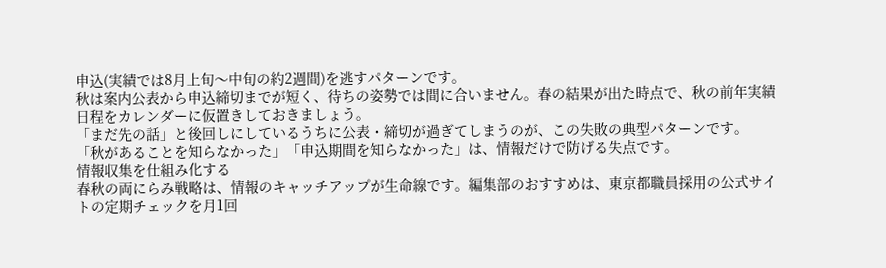申込(実績では8月上旬〜中旬の約2週間)を逃すパターンです。
秋は案内公表から申込締切までが短く、待ちの姿勢では間に合いません。春の結果が出た時点で、秋の前年実績日程をカレンダーに仮置きしておきましょう。
「まだ先の話」と後回しにしているうちに公表・締切が過ぎてしまうのが、この失敗の典型パターンです。
「秋があることを知らなかった」「申込期間を知らなかった」は、情報だけで防げる失点です。
情報収集を仕組み化する
春秋の両にらみ戦略は、情報のキャッチアップが生命線です。編集部のおすすめは、東京都職員採用の公式サイトの定期チェックを月1回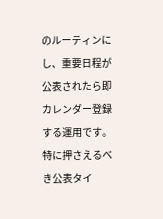のルーティンにし、重要日程が公表されたら即カレンダー登録する運用です。
特に押さえるべき公表タイ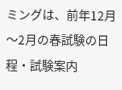ミングは、前年12月〜2月の春試験の日程・試験案内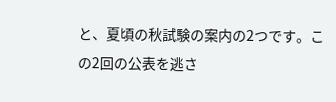と、夏頃の秋試験の案内の2つです。この2回の公表を逃さ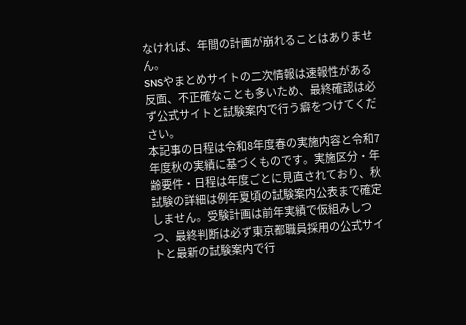なければ、年間の計画が崩れることはありません。
SNSやまとめサイトの二次情報は速報性がある反面、不正確なことも多いため、最終確認は必ず公式サイトと試験案内で行う癖をつけてください。
本記事の日程は令和8年度春の実施内容と令和7年度秋の実績に基づくものです。実施区分・年齢要件・日程は年度ごとに見直されており、秋試験の詳細は例年夏頃の試験案内公表まで確定しません。受験計画は前年実績で仮組みしつつ、最終判断は必ず東京都職員採用の公式サイトと最新の試験案内で行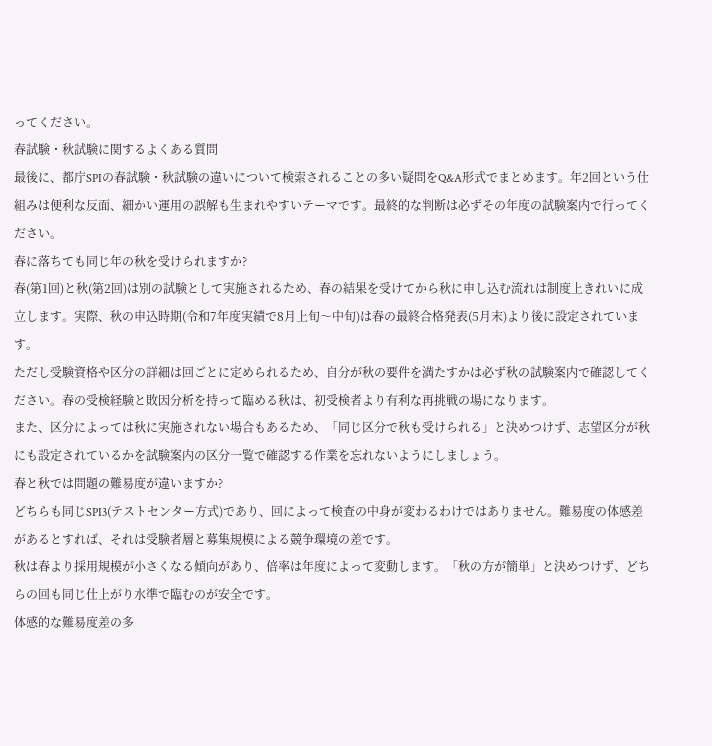ってください。
春試験・秋試験に関するよくある質問
最後に、都庁SPIの春試験・秋試験の違いについて検索されることの多い疑問をQ&A形式でまとめます。年2回という仕組みは便利な反面、細かい運用の誤解も生まれやすいテーマです。最終的な判断は必ずその年度の試験案内で行ってください。
春に落ちても同じ年の秋を受けられますか?
春(第1回)と秋(第2回)は別の試験として実施されるため、春の結果を受けてから秋に申し込む流れは制度上きれいに成立します。実際、秋の申込時期(令和7年度実績で8月上旬〜中旬)は春の最終合格発表(5月末)より後に設定されています。
ただし受験資格や区分の詳細は回ごとに定められるため、自分が秋の要件を満たすかは必ず秋の試験案内で確認してください。春の受検経験と敗因分析を持って臨める秋は、初受検者より有利な再挑戦の場になります。
また、区分によっては秋に実施されない場合もあるため、「同じ区分で秋も受けられる」と決めつけず、志望区分が秋にも設定されているかを試験案内の区分一覧で確認する作業を忘れないようにしましょう。
春と秋では問題の難易度が違いますか?
どちらも同じSPI3(テストセンター方式)であり、回によって検査の中身が変わるわけではありません。難易度の体感差があるとすれば、それは受験者層と募集規模による競争環境の差です。
秋は春より採用規模が小さくなる傾向があり、倍率は年度によって変動します。「秋の方が簡単」と決めつけず、どちらの回も同じ仕上がり水準で臨むのが安全です。
体感的な難易度差の多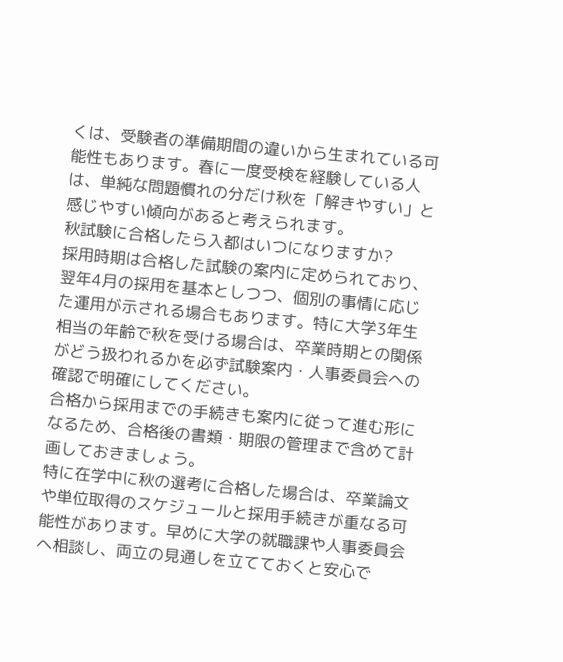くは、受験者の準備期間の違いから生まれている可能性もあります。春に一度受検を経験している人は、単純な問題慣れの分だけ秋を「解きやすい」と感じやすい傾向があると考えられます。
秋試験に合格したら入都はいつになりますか?
採用時期は合格した試験の案内に定められており、翌年4月の採用を基本としつつ、個別の事情に応じた運用が示される場合もあります。特に大学3年生相当の年齢で秋を受ける場合は、卒業時期との関係がどう扱われるかを必ず試験案内・人事委員会への確認で明確にしてください。
合格から採用までの手続きも案内に従って進む形になるため、合格後の書類・期限の管理まで含めて計画しておきましょう。
特に在学中に秋の選考に合格した場合は、卒業論文や単位取得のスケジュールと採用手続きが重なる可能性があります。早めに大学の就職課や人事委員会へ相談し、両立の見通しを立てておくと安心で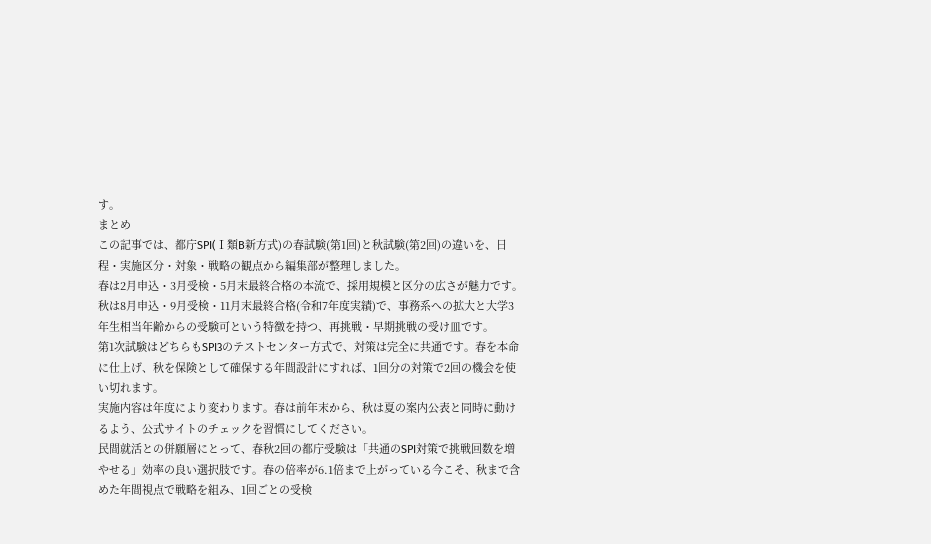す。
まとめ
この記事では、都庁SPI(Ⅰ類B新方式)の春試験(第1回)と秋試験(第2回)の違いを、日程・実施区分・対象・戦略の観点から編集部が整理しました。
春は2月申込・3月受検・5月末最終合格の本流で、採用規模と区分の広さが魅力です。秋は8月申込・9月受検・11月末最終合格(令和7年度実績)で、事務系への拡大と大学3年生相当年齢からの受験可という特徴を持つ、再挑戦・早期挑戦の受け皿です。
第1次試験はどちらもSPI3のテストセンター方式で、対策は完全に共通です。春を本命に仕上げ、秋を保険として確保する年間設計にすれば、1回分の対策で2回の機会を使い切れます。
実施内容は年度により変わります。春は前年末から、秋は夏の案内公表と同時に動けるよう、公式サイトのチェックを習慣にしてください。
民間就活との併願層にとって、春秋2回の都庁受験は「共通のSPI対策で挑戦回数を増やせる」効率の良い選択肢です。春の倍率が6.1倍まで上がっている今こそ、秋まで含めた年間視点で戦略を組み、1回ごとの受検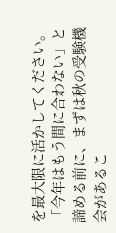を最大限に活かしてください。
「今年はもう間に合わない」と諦める前に、まずは秋の受験機会があるこ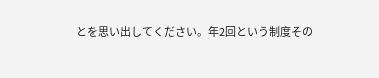とを思い出してください。年2回という制度その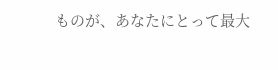ものが、あなたにとって最大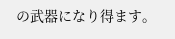の武器になり得ます。